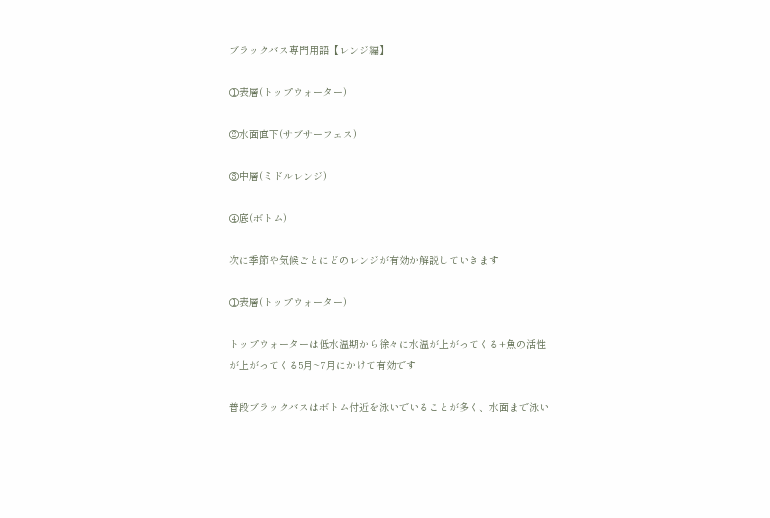ブラックバス専門用語【レンジ編】

①表層(トップウォーター)

②水面直下(サブサーフェス)

③中層(ミドルレンジ)

④底(ボトム)

次に季節や気候ごとにどのレンジが有効か解説していきます

①表層(トップウォーター)

トップウォーターは低水温期から徐々に水温が上がってくる+魚の活性が上がってくる5月~7月にかけて有効です

普段ブラックバスはボトム付近を泳いでいることが多く、水面まで泳い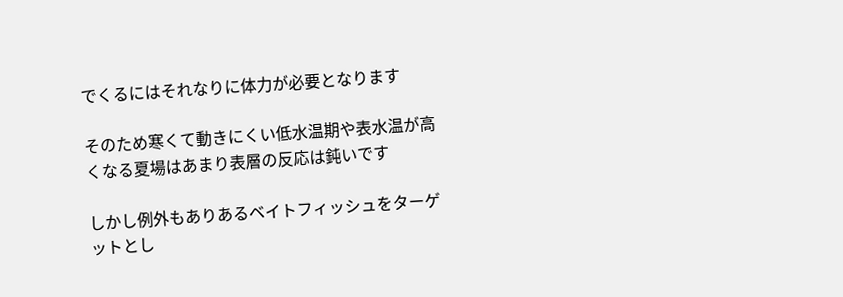でくるにはそれなりに体力が必要となります

そのため寒くて動きにくい低水温期や表水温が高くなる夏場はあまり表層の反応は鈍いです

しかし例外もありあるベイトフィッシュをターゲットとし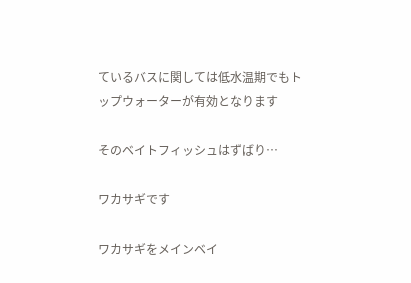ているバスに関しては低水温期でもトップウォーターが有効となります

そのベイトフィッシュはずばり…

ワカサギです

ワカサギをメインベイ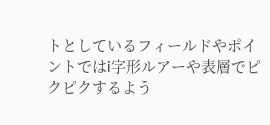トとしているフィールドやポイントではi字形ルアーや表層でピクピクするよう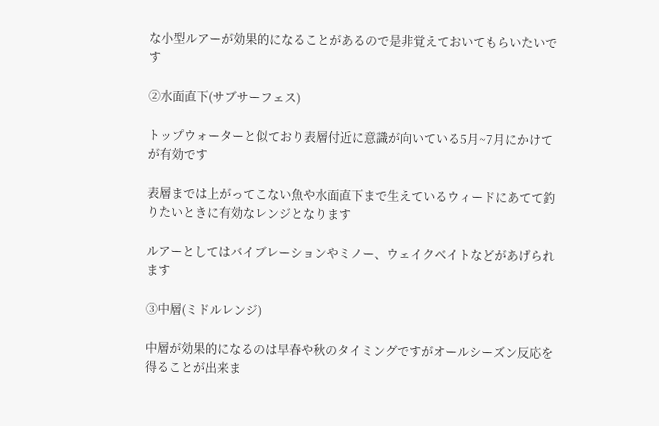な小型ルアーが効果的になることがあるので是非覚えておいてもらいたいです

②水面直下(サブサーフェス)

トップウォーターと似ており表層付近に意識が向いている5月~7月にかけてが有効です

表層までは上がってこない魚や水面直下まで生えているウィードにあてて釣りたいときに有効なレンジとなります

ルアーとしてはバイブレーションやミノー、ウェイクベイトなどがあげられます

③中層(ミドルレンジ)

中層が効果的になるのは早春や秋のタイミングですがオールシーズン反応を得ることが出来ま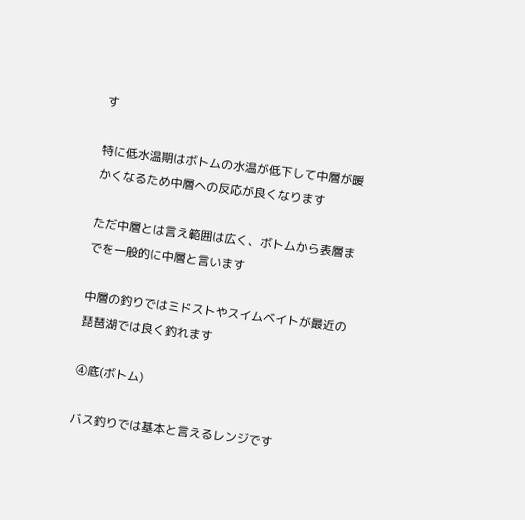す

特に低水温期はボトムの水温が低下して中層が暖かくなるため中層への反応が良くなります

ただ中層とは言え範囲は広く、ボトムから表層までを一般的に中層と言います

中層の釣りではミドストやスイムベイトが最近の琵琶湖では良く釣れます

④底(ボトム)

バス釣りでは基本と言えるレンジです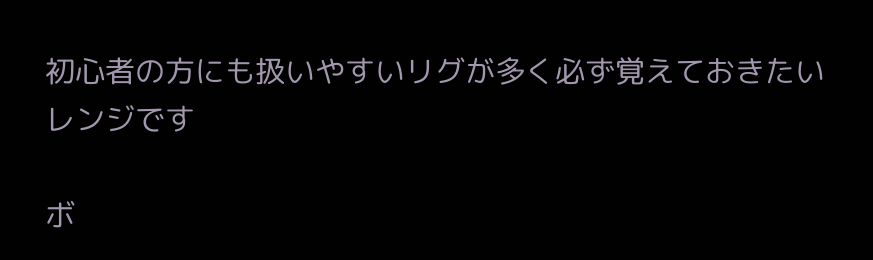初心者の方にも扱いやすいリグが多く必ず覚えておきたいレンジです

ボ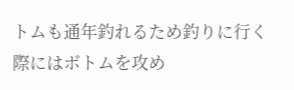トムも通年釣れるため釣りに行く際にはボトムを攻め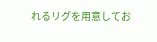れるリグを用意してお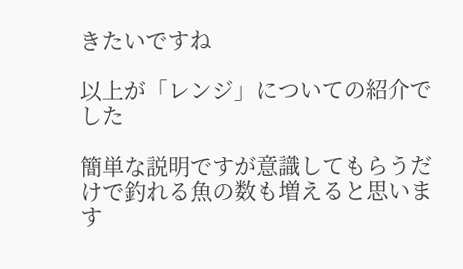きたいですね

以上が「レンジ」についての紹介でした

簡単な説明ですが意識してもらうだけで釣れる魚の数も増えると思います